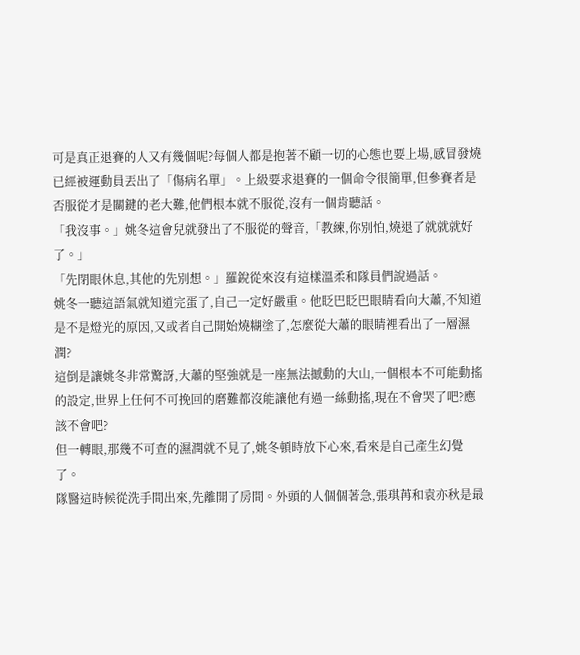可是真正退賽的人又有幾個呢?每個人都是抱著不顧一切的心態也要上場,感冒發燒已經被運動員丟出了「傷病名單」。上級要求退賽的一個命令很簡單,但參賽者是否服從才是關鍵的老大難,他們根本就不服從,沒有一個肯聽話。
「我沒事。」姚冬這會兒就發出了不服從的聲音,「教練,你別怕,燒退了就就就好了。」
「先閉眼休息,其他的先別想。」羅銳從來沒有這樣溫柔和隊員們說過話。
姚冬一聽這語氣就知道完蛋了,自己一定好嚴重。他眨巴眨巴眼睛看向大蕭,不知道是不是燈光的原因,又或者自己開始燒糊塗了,怎麼從大蕭的眼睛裡看出了一層濕潤?
這倒是讓姚冬非常驚訝,大蕭的堅強就是一座無法撼動的大山,一個根本不可能動搖的設定,世界上任何不可挽回的磨難都沒能讓他有過一絲動搖,現在不會哭了吧?應該不會吧?
但一轉眼,那幾不可查的濕潤就不見了,姚冬頓時放下心來,看來是自己產生幻覺了。
隊醫這時候從洗手間出來,先離開了房間。外頭的人個個著急,張琪苒和袁亦秋是最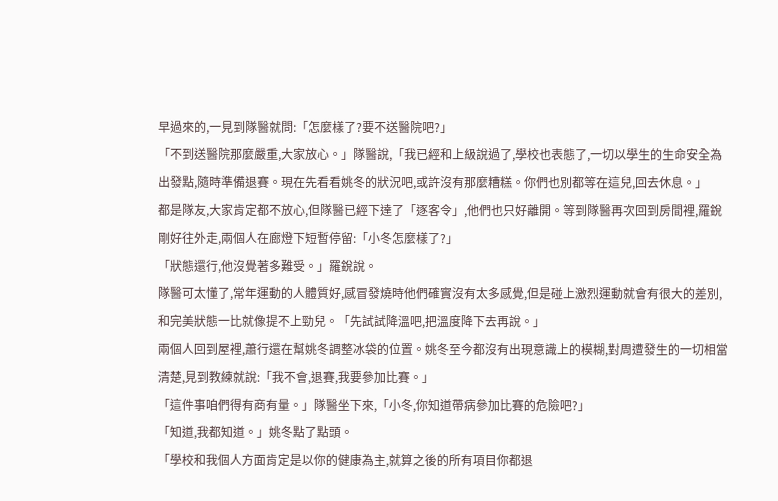早過來的,一見到隊醫就問:「怎麼樣了?要不送醫院吧?」
「不到送醫院那麼嚴重,大家放心。」隊醫說,「我已經和上級說過了,學校也表態了,一切以學生的生命安全為出發點,隨時準備退賽。現在先看看姚冬的狀況吧,或許沒有那麼糟糕。你們也別都等在這兒,回去休息。」
都是隊友,大家肯定都不放心,但隊醫已經下達了「逐客令」,他們也只好離開。等到隊醫再次回到房間裡,羅銳剛好往外走,兩個人在廊燈下短暫停留:「小冬怎麼樣了?」
「狀態還行,他沒覺著多難受。」羅銳說。
隊醫可太懂了,常年運動的人體質好,感冒發燒時他們確實沒有太多感覺,但是碰上激烈運動就會有很大的差別,和完美狀態一比就像提不上勁兒。「先試試降溫吧,把溫度降下去再說。」
兩個人回到屋裡,蕭行還在幫姚冬調整冰袋的位置。姚冬至今都沒有出現意識上的模糊,對周遭發生的一切相當清楚,見到教練就說:「我不會,退賽,我要參加比賽。」
「這件事咱們得有商有量。」隊醫坐下來,「小冬,你知道帶病參加比賽的危險吧?」
「知道,我都知道。」姚冬點了點頭。
「學校和我個人方面肯定是以你的健康為主,就算之後的所有項目你都退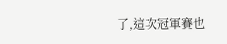了,這次冠軍賽也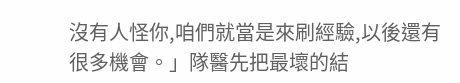沒有人怪你,咱們就當是來刷經驗,以後還有很多機會。」隊醫先把最壞的結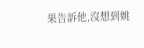果告訴他,沒想到姚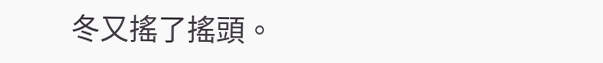冬又搖了搖頭。